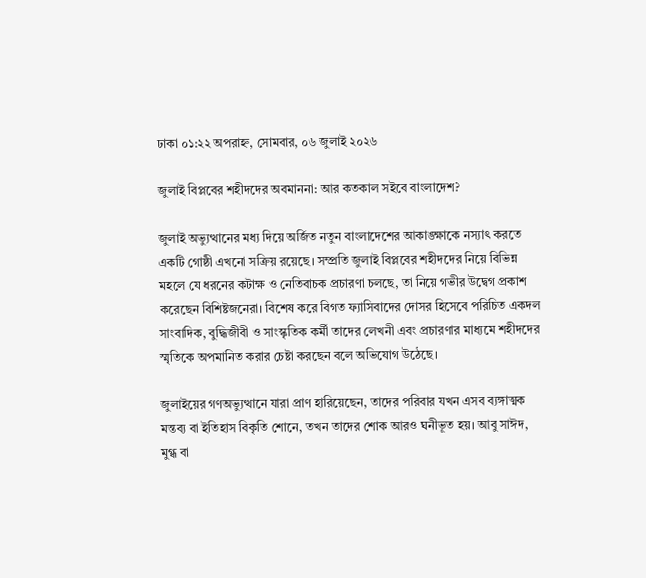ঢাকা ০১:২২ অপরাহ্ন, সোমবার, ০৬ জুলাই ২০২৬

জুলাই বিপ্লবের শহীদদের অবমাননা: আর কতকাল সইবে বাংলাদেশ?

জুলাই অভ্যুত্থানের মধ্য দিয়ে অর্জিত নতুন বাংলাদেশের আকাঙ্ক্ষাকে নস্যাৎ করতে একটি গোষ্ঠী এখনো সক্রিয় রয়েছে। সম্প্রতি জুলাই বিপ্লবের শহীদদের নিয়ে বিভিন্ন মহলে যে ধরনের কটাক্ষ ও নেতিবাচক প্রচারণা চলছে, তা নিয়ে গভীর উদ্বেগ প্রকাশ করেছেন বিশিষ্টজনেরা। বিশেষ করে বিগত ফ্যাসিবাদের দোসর হিসেবে পরিচিত একদল সাংবাদিক, বুদ্ধিজীবী ও সাংস্কৃতিক কর্মী তাদের লেখনী এবং প্রচারণার মাধ্যমে শহীদদের স্মৃতিকে অপমানিত করার চেষ্টা করছেন বলে অভিযোগ উঠেছে।

জুলাইয়ের গণঅভ্যুত্থানে যারা প্রাণ হারিয়েছেন, তাদের পরিবার যখন এসব ব্যঙ্গাত্মক মন্তব্য বা ইতিহাস বিকৃতি শোনে, তখন তাদের শোক আরও ঘনীভূত হয়। আবু সাঈদ, মুগ্ধ বা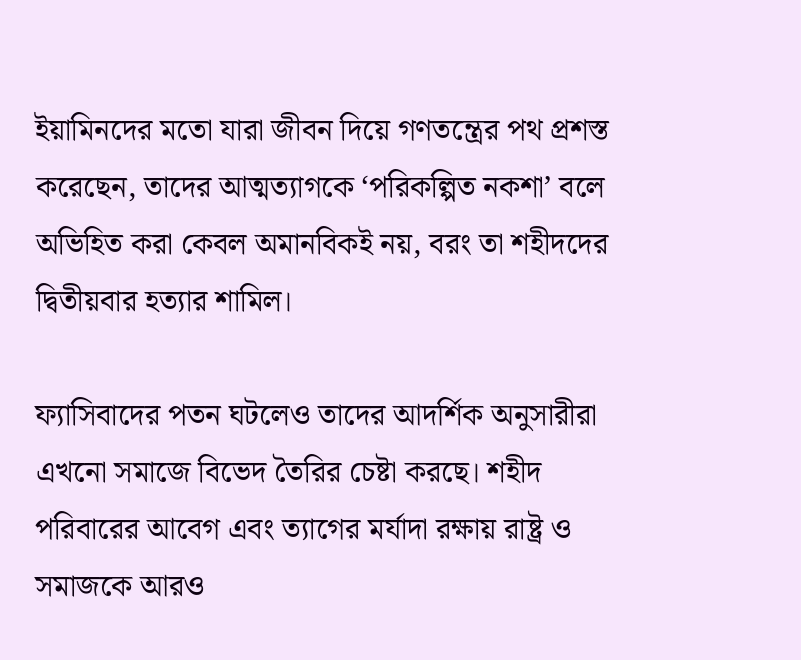ইয়ামিনদের মতো যারা জীবন দিয়ে গণতন্ত্রের পথ প্রশস্ত করেছেন, তাদের আত্মত্যাগকে ‘পরিকল্পিত নকশা’ বলে অভিহিত করা কেবল অমানবিকই নয়, বরং তা শহীদদের দ্বিতীয়বার হত্যার শামিল।

ফ্যাসিবাদের পতন ঘটলেও তাদের আদর্শিক অনুসারীরা এখনো সমাজে বিভেদ তৈরির চেষ্টা করছে। শহীদ পরিবারের আবেগ এবং ত্যাগের মর্যাদা রক্ষায় রাষ্ট্র ও সমাজকে আরও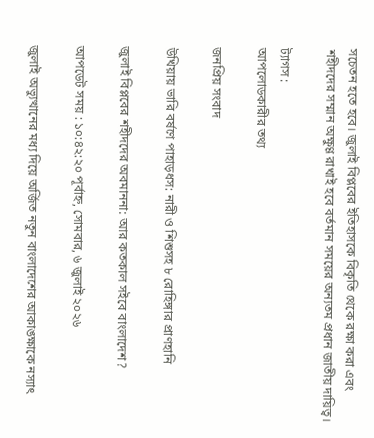সচেতন হতে হবে। জুলাই বিপ্লবের ইতিহাসকে বিকৃতি থেকে রক্ষা করা এবং শহীদদের সম্মান অক্ষুণ্ণ রাখাই হবে বর্তমান সময়ের অন্যতম প্রধান জাতীয় দায়িত্ব।

ট্যাগস :
আপলোডকারীর তথ্য

জনপ্রিয় সংবাদ

উখিয়ায় ভারি বর্ষণে পাহাড়ধস: নারী ও শিশুসহ ৮ রোহিঙ্গার প্রাণহানি

জুলাই বিপ্লবের শহীদদের অবমাননা: আর কতকাল সইবে বাংলাদেশ?

আপডেট সময় : ১০:৪২:২০ পূর্বাহ্ন, সোমবার, ৬ জুলাই ২০২৬

জুলাই অভ্যুত্থানের মধ্য দিয়ে অর্জিত নতুন বাংলাদেশের আকাঙ্ক্ষাকে নস্যাৎ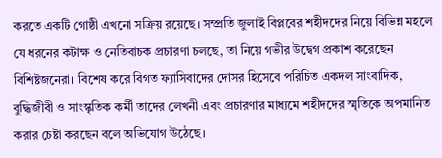করতে একটি গোষ্ঠী এখনো সক্রিয় রয়েছে। সম্প্রতি জুলাই বিপ্লবের শহীদদের নিয়ে বিভিন্ন মহলে যে ধরনের কটাক্ষ ও নেতিবাচক প্রচারণা চলছে, তা নিয়ে গভীর উদ্বেগ প্রকাশ করেছেন বিশিষ্টজনেরা। বিশেষ করে বিগত ফ্যাসিবাদের দোসর হিসেবে পরিচিত একদল সাংবাদিক, বুদ্ধিজীবী ও সাংস্কৃতিক কর্মী তাদের লেখনী এবং প্রচারণার মাধ্যমে শহীদদের স্মৃতিকে অপমানিত করার চেষ্টা করছেন বলে অভিযোগ উঠেছে।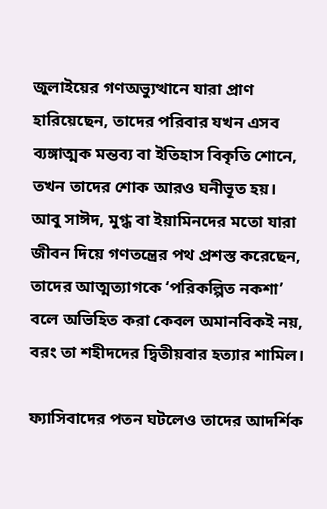জুলাইয়ের গণঅভ্যুত্থানে যারা প্রাণ হারিয়েছেন, তাদের পরিবার যখন এসব ব্যঙ্গাত্মক মন্তব্য বা ইতিহাস বিকৃতি শোনে, তখন তাদের শোক আরও ঘনীভূত হয়। আবু সাঈদ, মুগ্ধ বা ইয়ামিনদের মতো যারা জীবন দিয়ে গণতন্ত্রের পথ প্রশস্ত করেছেন, তাদের আত্মত্যাগকে ‘পরিকল্পিত নকশা’ বলে অভিহিত করা কেবল অমানবিকই নয়, বরং তা শহীদদের দ্বিতীয়বার হত্যার শামিল।

ফ্যাসিবাদের পতন ঘটলেও তাদের আদর্শিক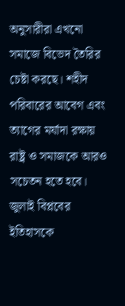অনুসারীরা এখনো সমাজে বিভেদ তৈরির চেষ্টা করছে। শহীদ পরিবারের আবেগ এবং ত্যাগের মর্যাদা রক্ষায় রাষ্ট্র ও সমাজকে আরও সচেতন হতে হবে। জুলাই বিপ্লবের ইতিহাসকে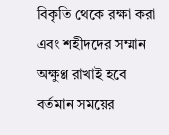বিকৃতি থেকে রক্ষা করা এবং শহীদদের সম্মান অক্ষুণ্ণ রাখাই হবে বর্তমান সময়ের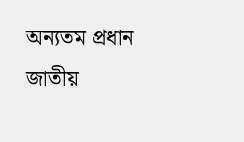অন্যতম প্রধান জাতীয়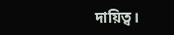দায়িত্ব।